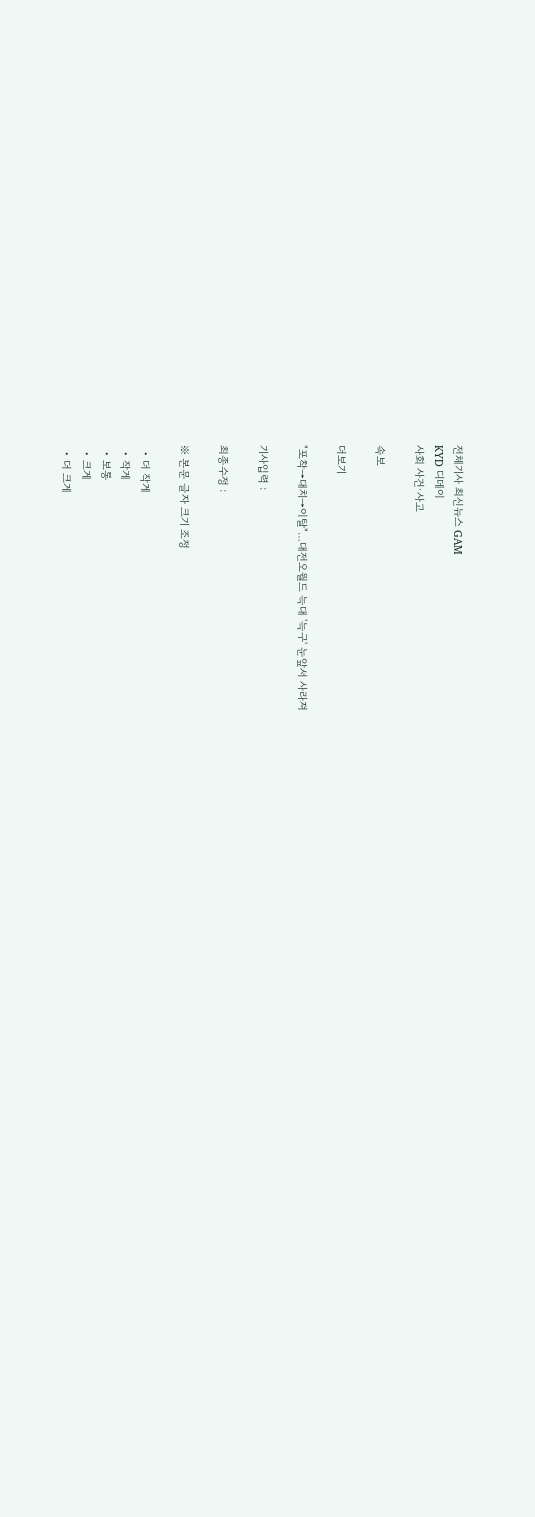전체기사 최신뉴스 GAM
KYD 디데이
사회 사건·사고

속보

더보기

"포착→대치→이탈"…대전오월드 늑대 '늑구' 눈앞서 사라져

기사입력 :

최종수정 :

※ 본문 글자 크기 조정

  • 더 작게
  • 작게
  • 보통
  • 크게
  • 더 크게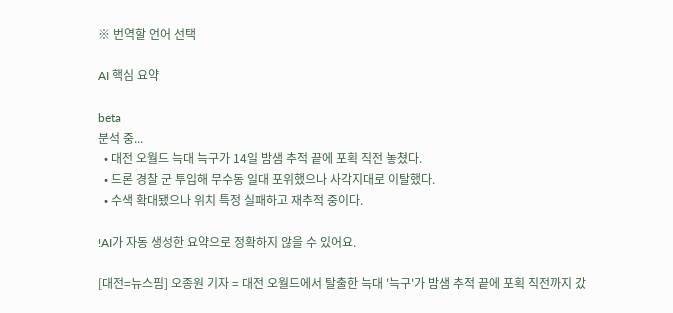※ 번역할 언어 선택

AI 핵심 요약

beta
분석 중...
  • 대전 오월드 늑대 늑구가 14일 밤샘 추적 끝에 포획 직전 놓쳤다.
  • 드론 경찰 군 투입해 무수동 일대 포위했으나 사각지대로 이탈했다.
  • 수색 확대됐으나 위치 특정 실패하고 재추적 중이다.

!AI가 자동 생성한 요약으로 정확하지 않을 수 있어요.

[대전=뉴스핌] 오종원 기자 = 대전 오월드에서 탈출한 늑대 '늑구'가 밤샘 추적 끝에 포획 직전까지 갔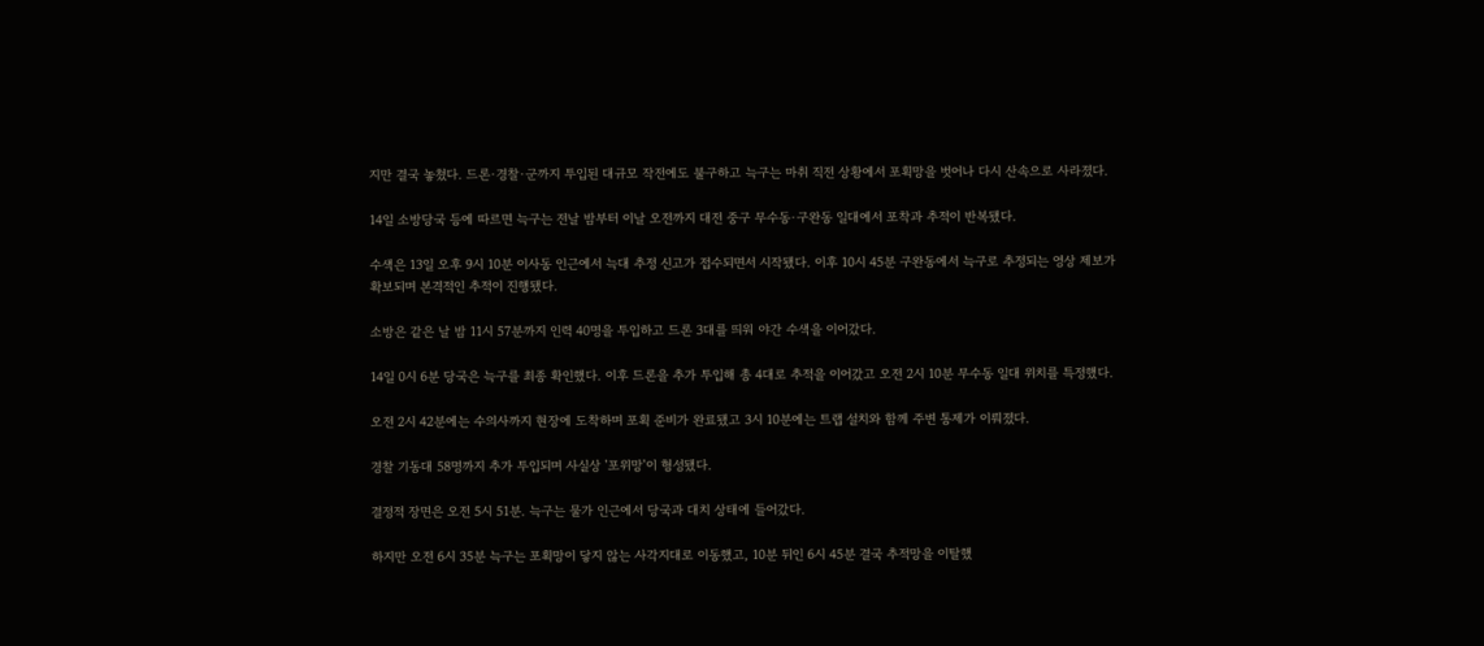지만 결국 놓쳤다. 드론·경찰·군까지 투입된 대규모 작전에도 불구하고 늑구는 마취 직전 상황에서 포획망을 벗어나 다시 산속으로 사라졌다.

14일 소방당국 등에 따르면 늑구는 전날 밤부터 이날 오전까지 대전 중구 무수동·구완동 일대에서 포착과 추적이 반복됐다.

수색은 13일 오후 9시 10분 이사동 인근에서 늑대 추정 신고가 접수되면서 시작됐다. 이후 10시 45분 구완동에서 늑구로 추정되는 영상 제보가 확보되며 본격적인 추적이 진행됐다.

소방은 같은 날 밤 11시 57분까지 인력 40명을 투입하고 드론 3대를 띄워 야간 수색을 이어갔다.

14일 0시 6분 당국은 늑구를 최종 확인했다. 이후 드론을 추가 투입해 총 4대로 추적을 이어갔고 오전 2시 10분 무수동 일대 위치를 특정했다.

오전 2시 42분에는 수의사까지 현장에 도착하며 포획 준비가 완료됐고 3시 10분에는 트랩 설치와 함께 주변 통제가 이뤄졌다.

경찰 기동대 58명까지 추가 투입되며 사실상 '포위망'이 형성됐다.

결정적 장면은 오전 5시 51분. 늑구는 물가 인근에서 당국과 대치 상태에 들어갔다.

하지만 오전 6시 35분 늑구는 포획망이 닿지 않는 사각지대로 이동했고, 10분 뒤인 6시 45분 결국 추적망을 이탈했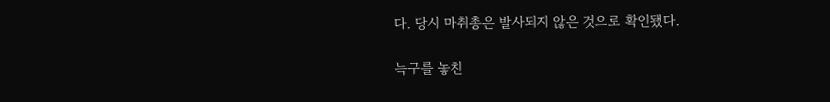다. 당시 마취총은 발사되지 않은 것으로 확인됐다.

늑구를 놓친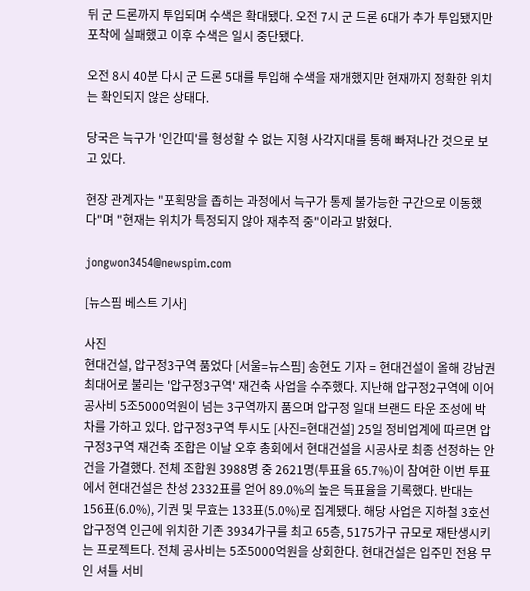뒤 군 드론까지 투입되며 수색은 확대됐다. 오전 7시 군 드론 6대가 추가 투입됐지만 포착에 실패했고 이후 수색은 일시 중단됐다.

오전 8시 40분 다시 군 드론 5대를 투입해 수색을 재개했지만 현재까지 정확한 위치는 확인되지 않은 상태다.

당국은 늑구가 '인간띠'를 형성할 수 없는 지형 사각지대를 통해 빠져나간 것으로 보고 있다.

현장 관계자는 "포획망을 좁히는 과정에서 늑구가 통제 불가능한 구간으로 이동했다"며 "현재는 위치가 특정되지 않아 재추적 중"이라고 밝혔다.

jongwon3454@newspim.com

[뉴스핌 베스트 기사]

사진
현대건설, 압구정3구역 품었다 [서울=뉴스핌] 송현도 기자 = 현대건설이 올해 강남권 최대어로 불리는 '압구정3구역' 재건축 사업을 수주했다. 지난해 압구정2구역에 이어 공사비 5조5000억원이 넘는 3구역까지 품으며 압구정 일대 브랜드 타운 조성에 박차를 가하고 있다. 압구정3구역 투시도 [사진=현대건설] 25일 정비업계에 따르면 압구정3구역 재건축 조합은 이날 오후 총회에서 현대건설을 시공사로 최종 선정하는 안건을 가결했다. 전체 조합원 3988명 중 2621명(투표율 65.7%)이 참여한 이번 투표에서 현대건설은 찬성 2332표를 얻어 89.0%의 높은 득표율을 기록했다. 반대는 156표(6.0%), 기권 및 무효는 133표(5.0%)로 집계됐다. 해당 사업은 지하철 3호선 압구정역 인근에 위치한 기존 3934가구를 최고 65층, 5175가구 규모로 재탄생시키는 프로젝트다. 전체 공사비는 5조5000억원을 상회한다. 현대건설은 입주민 전용 무인 셔틀 서비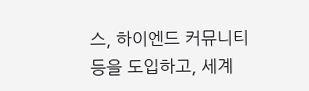스, 하이엔드 커뮤니티 등을 도입하고, 세계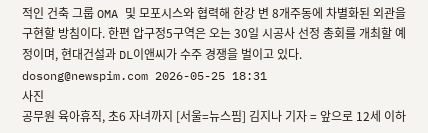적인 건축 그룹 OMA 및 모포시스와 협력해 한강 변 8개주동에 차별화된 외관을 구현할 방침이다. 한편 압구정5구역은 오는 30일 시공사 선정 총회를 개최할 예정이며, 현대건설과 DL이앤씨가 수주 경쟁을 벌이고 있다. dosong@newspim.com 2026-05-25 18:31
사진
공무원 육아휴직, 초6 자녀까지 [서울=뉴스핌] 김지나 기자 = 앞으로 12세 이하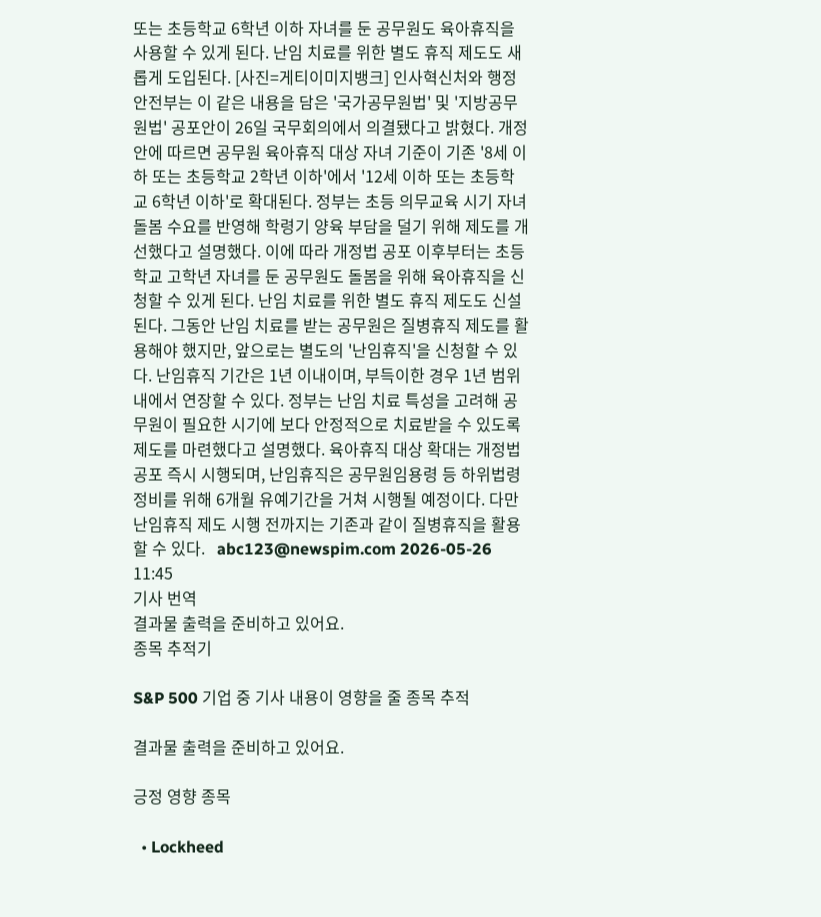또는 초등학교 6학년 이하 자녀를 둔 공무원도 육아휴직을 사용할 수 있게 된다. 난임 치료를 위한 별도 휴직 제도도 새롭게 도입된다. [사진=게티이미지뱅크] 인사혁신처와 행정안전부는 이 같은 내용을 담은 '국가공무원법' 및 '지방공무원법' 공포안이 26일 국무회의에서 의결됐다고 밝혔다. 개정안에 따르면 공무원 육아휴직 대상 자녀 기준이 기존 '8세 이하 또는 초등학교 2학년 이하'에서 '12세 이하 또는 초등학교 6학년 이하'로 확대된다. 정부는 초등 의무교육 시기 자녀 돌봄 수요를 반영해 학령기 양육 부담을 덜기 위해 제도를 개선했다고 설명했다. 이에 따라 개정법 공포 이후부터는 초등학교 고학년 자녀를 둔 공무원도 돌봄을 위해 육아휴직을 신청할 수 있게 된다. 난임 치료를 위한 별도 휴직 제도도 신설된다. 그동안 난임 치료를 받는 공무원은 질병휴직 제도를 활용해야 했지만, 앞으로는 별도의 '난임휴직'을 신청할 수 있다. 난임휴직 기간은 1년 이내이며, 부득이한 경우 1년 범위 내에서 연장할 수 있다. 정부는 난임 치료 특성을 고려해 공무원이 필요한 시기에 보다 안정적으로 치료받을 수 있도록 제도를 마련했다고 설명했다. 육아휴직 대상 확대는 개정법 공포 즉시 시행되며, 난임휴직은 공무원임용령 등 하위법령 정비를 위해 6개월 유예기간을 거쳐 시행될 예정이다. 다만 난임휴직 제도 시행 전까지는 기존과 같이 질병휴직을 활용할 수 있다.   abc123@newspim.com 2026-05-26 11:45
기사 번역
결과물 출력을 준비하고 있어요.
종목 추적기

S&P 500 기업 중 기사 내용이 영향을 줄 종목 추적

결과물 출력을 준비하고 있어요.

긍정 영향 종목

  • Lockheed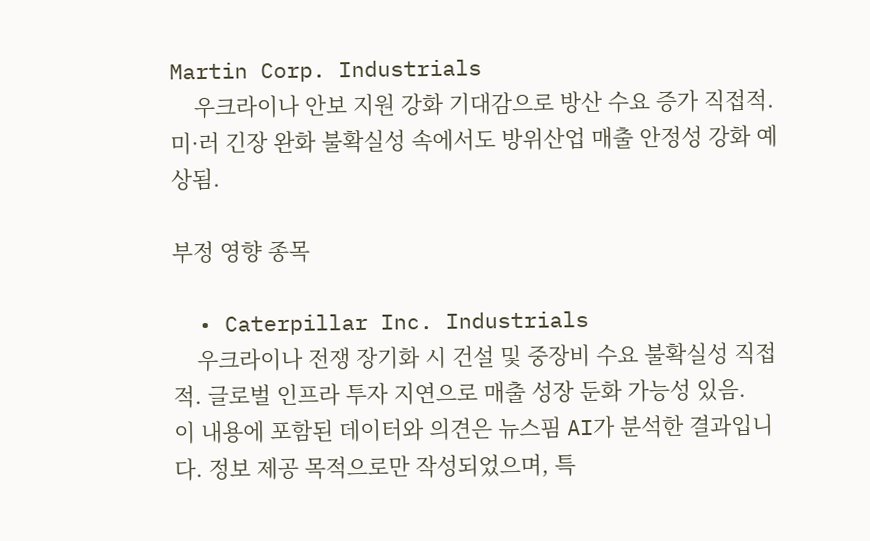Martin Corp. Industrials
    우크라이나 안보 지원 강화 기대감으로 방산 수요 증가 직접적. 미·러 긴장 완화 불확실성 속에서도 방위산업 매출 안정성 강화 예상됨.

부정 영향 종목

  • Caterpillar Inc. Industrials
    우크라이나 전쟁 장기화 시 건설 및 중장비 수요 불확실성 직접적. 글로벌 인프라 투자 지연으로 매출 성장 둔화 가능성 있음.
이 내용에 포함된 데이터와 의견은 뉴스핌 AI가 분석한 결과입니다. 정보 제공 목적으로만 작성되었으며, 특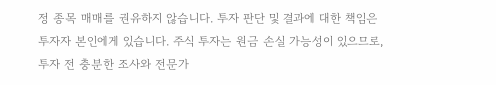정 종목 매매를 권유하지 않습니다. 투자 판단 및 결과에 대한 책임은 투자자 본인에게 있습니다. 주식 투자는 원금 손실 가능성이 있으므로, 투자 전 충분한 조사와 전문가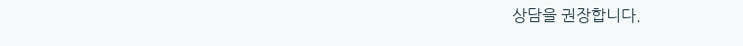상담을 권장합니다.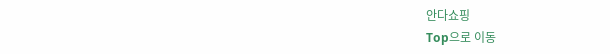안다쇼핑
Top으로 이동